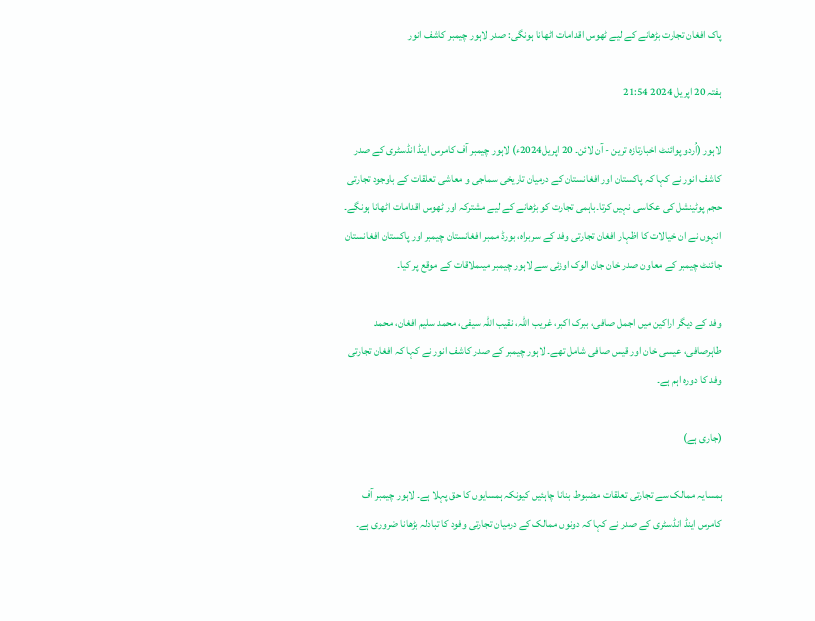پاک افغان تجارت بڑھانے کے لیے ٹھوس اقدامات اٹھانا ہونگی: صدر لاہور چیمبر کاشف انور

ہفتہ 20 اپریل 2024 21:54

لاہور (اُردو پوائنٹ اخبارتازہ ترین - آن لائن۔ 20 اپریل2024ء) لاہور چیمبر آف کامرس اینڈ انڈسٹری کے صدر کاشف انور نے کہا کہ پاکستان اور افغانستان کے درمیان تاریخی سماجی و معاشی تعلقات کے باوجود تجارتی حجم پوٹینشل کی عکاسی نہیں کرتا۔باہمی تجارت کو بڑھانے کے لیے مشترکہ اور ٹھوس اقدامات اٹھانا ہونگے۔ انہوں نے ان خیالات کا اظہار افغان تجارتی وفد کے سربراہ، بورڈ ممبر افغانستان چیمبر اور پاکستان افغانستان جائنٹ چیمبر کے معاون صدر خان جان الوک اوزئی سے لاہور چیمبر میںملاقات کے موقع پر کیا۔

وفد کے دیگر اراکین میں اجمل صافی، ببرک اکبر، غریب اللہ، نقیب اللہ سیفی، محمد سلیم افغان، محمد طاہرصافی، عیسی خان اور قیس صافی شامل تھے۔ لاہور چیمبر کے صدر کاشف انور نے کہا کہ افغان تجارتی وفد کا دورہ اہم ہے۔

(جاری ہے)

ہمسایہ ممالک سے تجارتی تعلقات مضبوط بنانا چاہئیں کیونکہ ہمسایوں کا حق پہلا ہے۔ لاہور چیمبر آف کامرس اینڈ انڈسٹری کے صدر نے کہا کہ دونوں ممالک کے درمیان تجارتی وفود کا تبادلہ بڑھانا ضروری ہے۔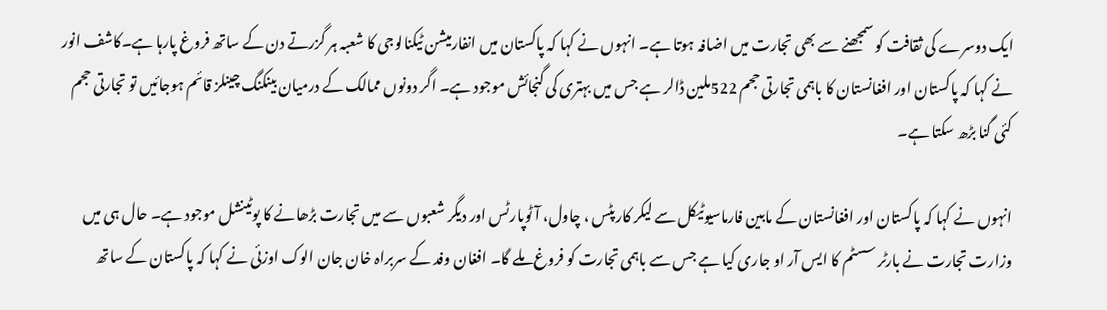ایک دوسرے کی ثقافت کو سمجھنے سے بھی تجارت میں اضافہ ہوتا ہے۔ انہوں نے کہا کہ پاکستان میں انفارمیشن ٹیکنالوجی کا شعبہ ہر گزرتے دن کے ساتھ فروغ پارہا ہے۔کاشف انور نے کہا کہ پاکستان اور افغانستان کا باہمی تجارتی حجم 522ملین ڈالر ہے جس میں بہتری کی گنجائش موجود ہے۔ اگر دونوں ممالک کے درمیان بینکنگ چینلز قائم ہوجائیں تو تجارتی حجم کئی گنا بڑھ سکتا ہے۔

انہوں نے کہا کہ پاکستان اور افغانستان کے مابین فارماسیوٹیکل سے لیکر کارپٹس ، چاول، آٹوپارٹس اور دیگر شعبوں سے میں تجارت بڑھانے کا پوٹینشل موجود ہے۔ حال ہی میں وزارت تجارت نے بارٹر سسٹم کا ایس آر او جاری کیا ہے جس سے باہمی تجارت کو فروغ ملے گا۔ افغان وفد کے سربراہ خان جان الوک اوزئی نے کہا کہ پاکستان کے ساتھ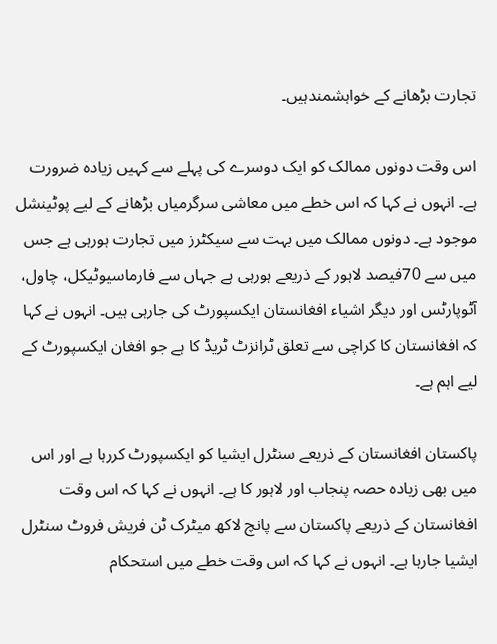تجارت بڑھانے کے خواہشمندہیں۔

اس وقت دونوں ممالک کو ایک دوسرے کی پہلے سے کہیں زیادہ ضرورت ہے۔ انہوں نے کہا کہ اس خطے میں معاشی سرگرمیاں بڑھانے کے لیے پوٹینشل موجود ہے۔ دونوں ممالک میں بہت سے سیکٹرز میں تجارت ہورہی ہے جس میں سے 70فیصد لاہور کے ذریعے ہورہی ہے جہاں سے فارماسیوٹیکل، چاول، آٹوپارٹس اور دیگر اشیاء افغانستان ایکسپورٹ کی جارہی ہیں۔ انہوں نے کہا کہ افغانستان کا کراچی سے تعلق ٹرانزٹ ٹریڈ کا ہے جو افغان ایکسپورٹ کے لیے اہم ہے۔

پاکستان افغانستان کے ذریعے سنٹرل ایشیا کو ایکسپورٹ کررہا ہے اور اس میں بھی زیادہ حصہ پنجاب اور لاہور کا ہے۔ انہوں نے کہا کہ اس وقت افغانستان کے ذریعے پاکستان سے پانچ لاکھ میٹرک ٹن فریش فروٹ سنٹرل ایشیا جارہا ہے۔ انہوں نے کہا کہ اس وقت خطے میں استحکام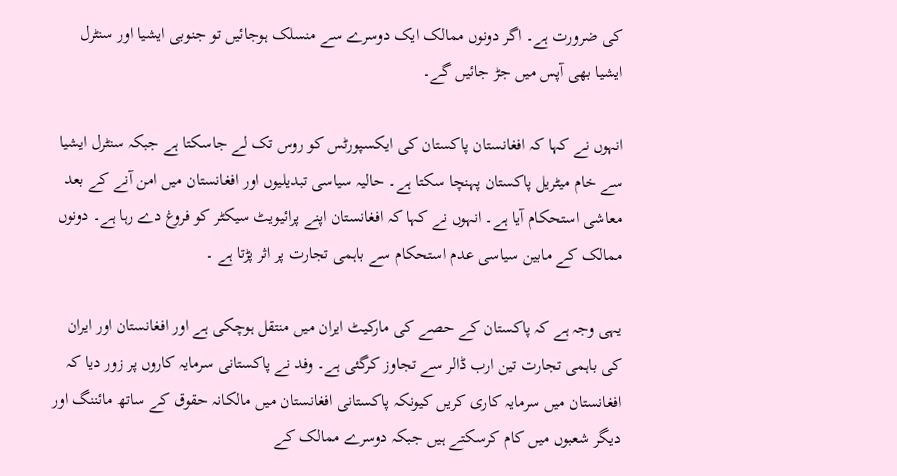کی ضرورت ہے۔ اگر دونوں ممالک ایک دوسرے سے منسلک ہوجائیں تو جنوبی ایشیا اور سنٹرل ایشیا بھی آپس میں جڑ جائیں گے۔

انہوں نے کہا کہ افغانستان پاکستان کی ایکسپورٹس کو روس تک لے جاسکتا ہے جبکہ سنٹرل ایشیا سے خام میٹریل پاکستان پہنچا سکتا ہے۔ حالیہ سیاسی تبدیلیوں اور افغانستان میں امن آنے کے بعد معاشی استحکام آیا ہے۔ انہوں نے کہا کہ افغانستان اپنے پرائیویٹ سیکٹر کو فروغ دے رہا ہے۔ دونوں ممالک کے مابین سیاسی عدم استحکام سے باہمی تجارت پر اثر پڑتا ہے ۔

یہی وجہ ہے کہ پاکستان کے حصے کی مارکیٹ ایران میں منتقل ہوچکی ہے اور افغانستان اور ایران کی باہمی تجارت تین ارب ڈالر سے تجاوز کرگئی ہے۔ وفد نے پاکستانی سرمایہ کاروں پر زور دیا کہ افغانستان میں سرمایہ کاری کریں کیونکہ پاکستانی افغانستان میں مالکانہ حقوق کے ساتھ مائننگ اور دیگر شعبوں میں کام کرسکتے ہیں جبکہ دوسرے ممالک کے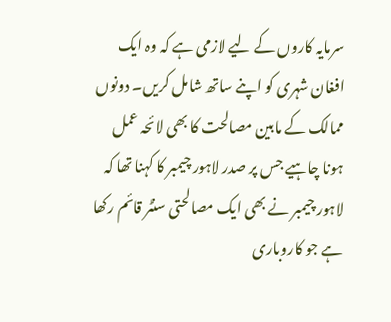سرمایہ کاروں کے لیے لازمی ہے کہ وہ ایک افغان شہری کو اپنے ساتھ شامل کریں۔ دونوں ممالک کے مابین مصالحت کا بھی لائحہ عمل ہونا چاہیے جس پر صدر لاہور چیمبر کا کہنا تھا کہ لاہور چیمبر نے بھی ایک مصالحتی سنٹر قائم رکھا ہے جو کاروباری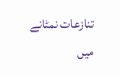تنازعات نمٹانے میں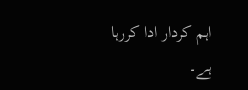اہم کردار ادا کررہا ہے۔